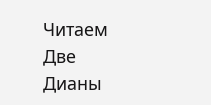Читаем Две Дианы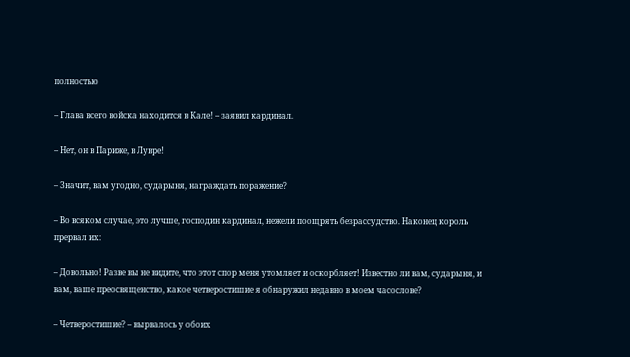полностью

– Глава всего войска находится в Кале! – заявил кардинал.

– Нет, он в Париже, в Лувре!

– Значит, вам угодно, сударыня, награждать поражение?

– Во всяком случае, это лучше, господин кардинал, нежели поощрять безрассудство. Наконец король прервал их:

– Довольно! Разве вы не видите, что этот спор меня утомляет и оскорбляет! Известно ли вам, сударыня, и вам, ваше преосвященство, какое четверостишие я обнаружил недавно в моем часослове?

– Четверостишие? – вырвалось у обоих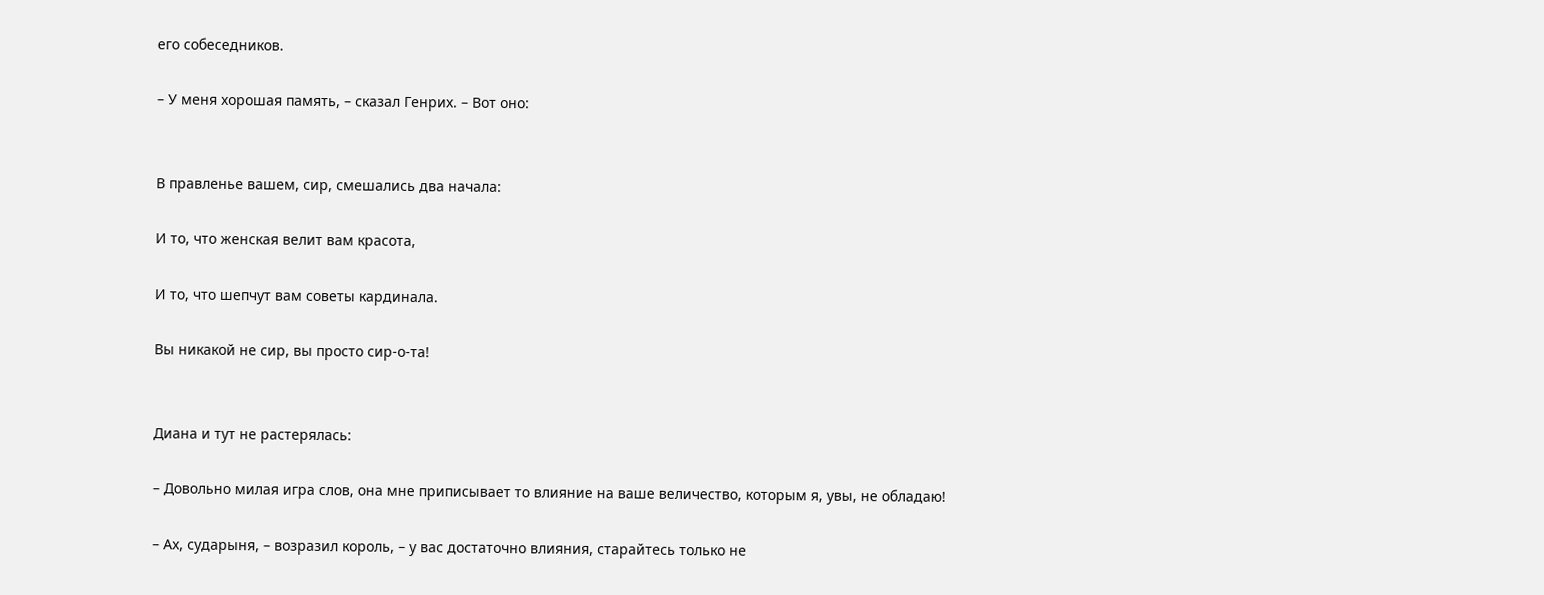его собеседников.

– У меня хорошая память, – сказал Генрих. – Вот оно:


В правленье вашем, сир, смешались два начала:

И то, что женская велит вам красота,

И то, что шепчут вам советы кардинала.

Вы никакой не сир, вы просто сир-о-та!


Диана и тут не растерялась:

– Довольно милая игра слов, она мне приписывает то влияние на ваше величество, которым я, увы, не обладаю!

– Ах, сударыня, – возразил король, – у вас достаточно влияния, старайтесь только не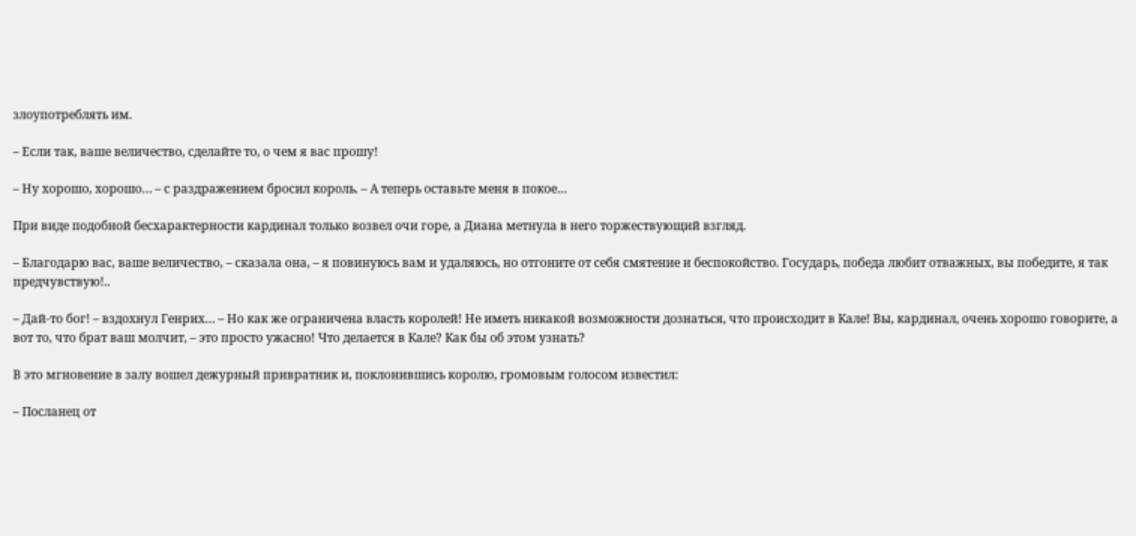злоупотреблять им.

– Если так, ваше величество, сделайте то, о чем я вас прошу!

– Ну хорошо, хорошо… – с раздражением бросил король. – А теперь оставьте меня в покое…

При виде подобной бесхарактерности кардинал только возвел очи горе, а Диана метнула в него торжествующий взгляд.

– Благодарю вас, ваше величество, – сказала она, – я повинуюсь вам и удаляюсь, но отгоните от себя смятение и беспокойство. Государь, победа любит отважных, вы победите, я так предчувствую!..

– Дай-то бог! – вздохнул Генрих… – Но как же ограничена власть королей! Не иметь никакой возможности дознаться, что происходит в Кале! Вы, кардинал, очень хорошо говорите, а вот то, что брат ваш молчит, – это просто ужасно! Что делается в Кале? Как бы об этом узнать?

В это мгновение в залу вошел дежурный привратник и, поклонившись королю, громовым голосом известил:

– Посланец от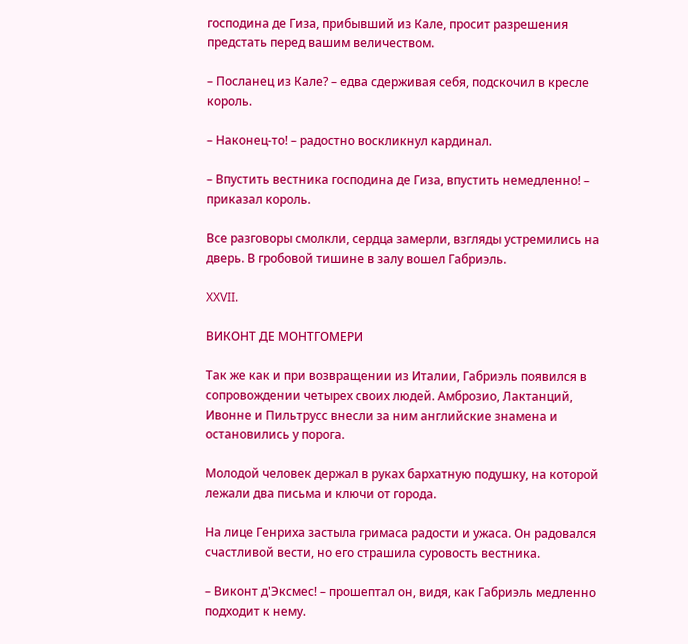господина де Гиза, прибывший из Кале, просит разрешения предстать перед вашим величеством.

– Посланец из Кале? – едва сдерживая себя, подскочил в кресле король.

– Наконец-то! – радостно воскликнул кардинал.

– Впустить вестника господина де Гиза, впустить немедленно! – приказал король.

Все разговоры смолкли, сердца замерли, взгляды устремились на дверь. В гробовой тишине в залу вошел Габриэль.

XXVII.

ВИКОНТ ДЕ МОНТГОМЕРИ

Так же как и при возвращении из Италии, Габриэль появился в сопровождении четырех своих людей. Амброзио, Лактанций, Ивонне и Пильтрусс внесли за ним английские знамена и остановились у порога.

Молодой человек держал в руках бархатную подушку, на которой лежали два письма и ключи от города.

На лице Генриха застыла гримаса радости и ужаса. Он радовался счастливой вести, но его страшила суровость вестника.

– Виконт д'Эксмес! – прошептал он, видя, как Габриэль медленно подходит к нему.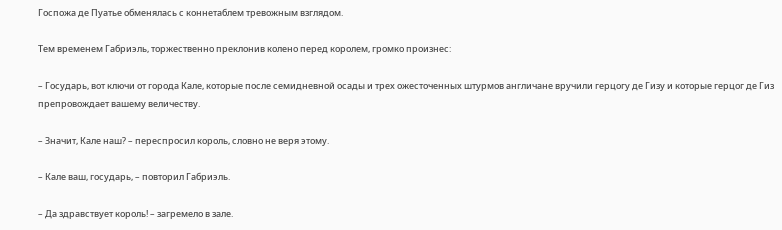Госпожа де Пуатье обменялась с коннетаблем тревожным взглядом.

Тем временем Габриэль, торжественно преклонив колено перед королем, громко произнес:

– Государь, вот ключи от города Кале, которые после семидневной осады и трех ожесточенных штурмов англичане вручили герцогу де Гизу и которые герцог де Гиз препровождает вашему величеству.

– Значит, Кале наш? – переспросил король, словно не веря этому.

– Кале ваш, государь, – повторил Габриэль.

– Да здравствует король! – загремело в зале.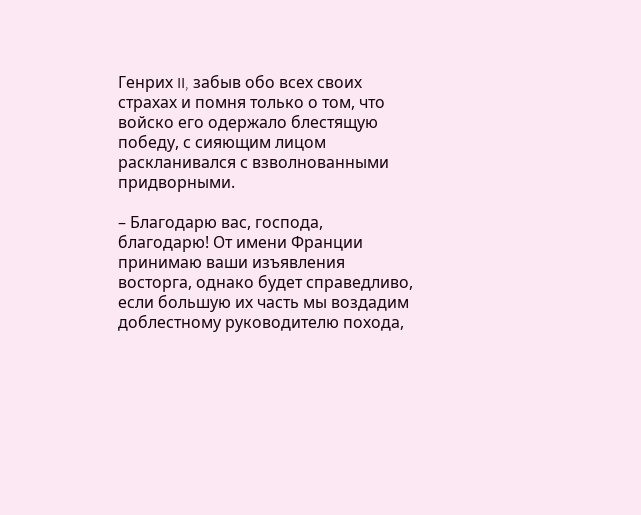Генрих II, забыв обо всех своих страхах и помня только о том, что войско его одержало блестящую победу, с сияющим лицом раскланивался с взволнованными придворными.

– Благодарю вас, господа, благодарю! От имени Франции принимаю ваши изъявления восторга, однако будет справедливо, если большую их часть мы воздадим доблестному руководителю похода,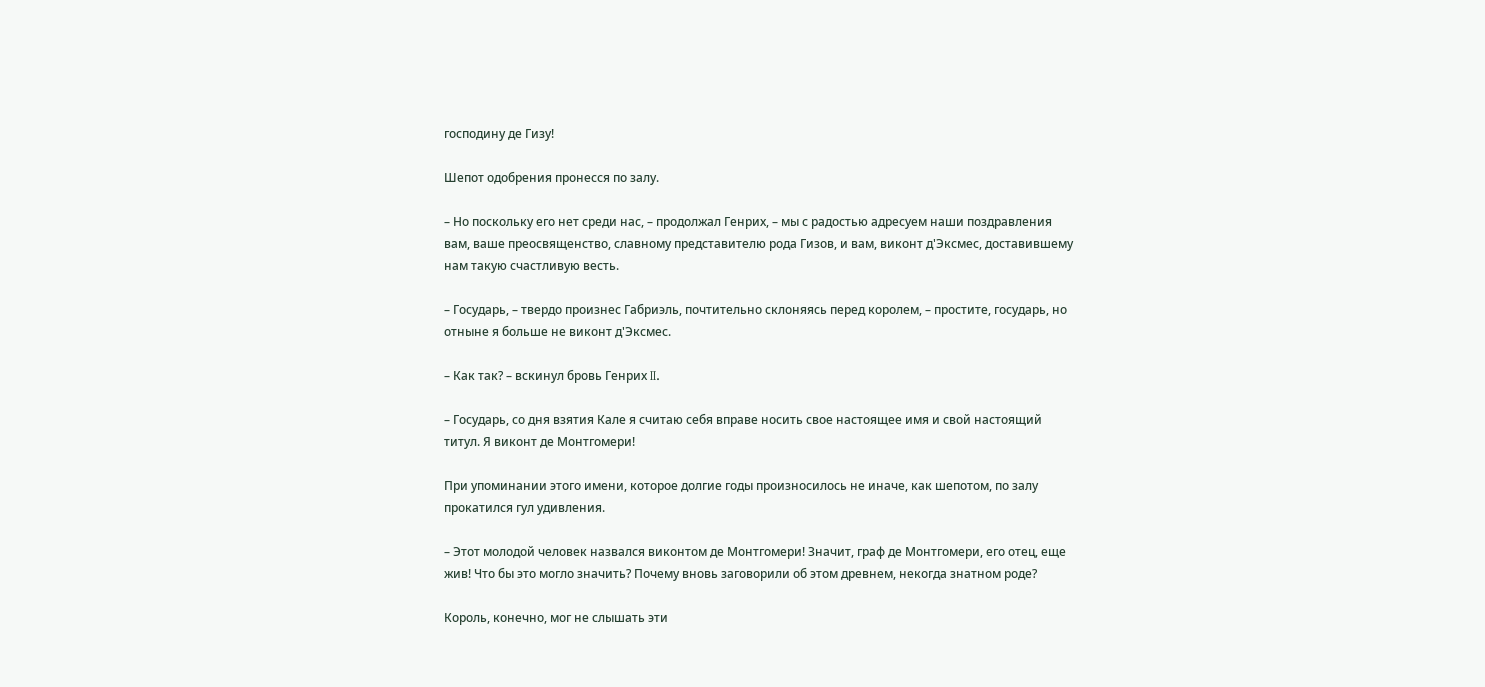господину де Гизу!

Шепот одобрения пронесся по залу.

– Но поскольку его нет среди нас, – продолжал Генрих, – мы с радостью адресуем наши поздравления вам, ваше преосвященство, славному представителю рода Гизов, и вам, виконт д'Эксмес, доставившему нам такую счастливую весть.

– Государь, – твердо произнес Габриэль, почтительно склоняясь перед королем, – простите, государь, но отныне я больше не виконт д'Эксмес.

– Как так? – вскинул бровь Генрих II.

– Государь, со дня взятия Кале я считаю себя вправе носить свое настоящее имя и свой настоящий титул. Я виконт де Монтгомери!

При упоминании этого имени, которое долгие годы произносилось не иначе, как шепотом, по залу прокатился гул удивления.

– Этот молодой человек назвался виконтом де Монтгомери! Значит, граф де Монтгомери, его отец, еще жив! Что бы это могло значить? Почему вновь заговорили об этом древнем, некогда знатном роде?

Король, конечно, мог не слышать эти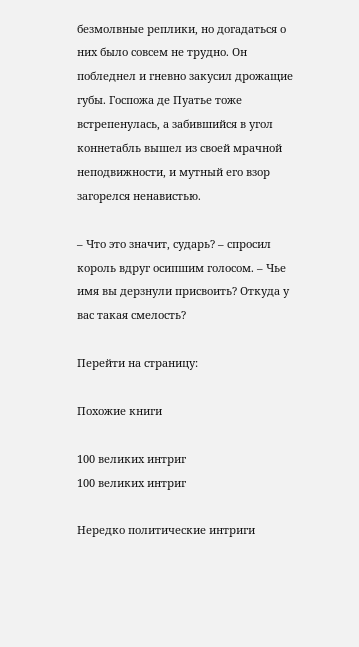безмолвные реплики, но догадаться о них было совсем не трудно. Он побледнел и гневно закусил дрожащие губы. Госпожа де Пуатье тоже встрепенулась, а забившийся в угол коннетабль вышел из своей мрачной неподвижности, и мутный его взор загорелся ненавистью.

– Что это значит, сударь? – спросил король вдруг осипшим голосом. – Чье имя вы дерзнули присвоить? Откуда у вас такая смелость?

Перейти на страницу:

Похожие книги

100 великих интриг
100 великих интриг

Нередко политические интриги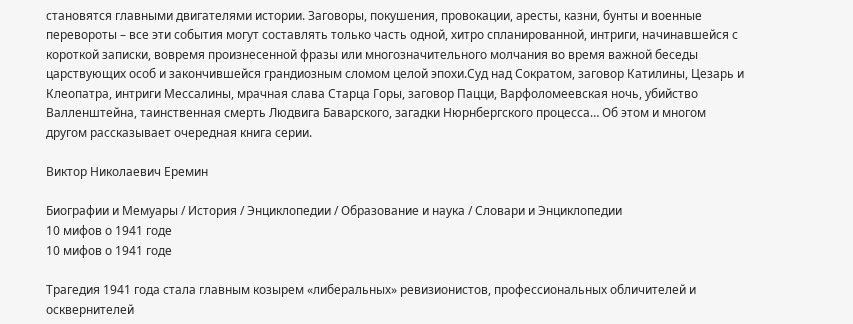становятся главными двигателями истории. Заговоры, покушения, провокации, аресты, казни, бунты и военные перевороты – все эти события могут составлять только часть одной, хитро спланированной, интриги, начинавшейся с короткой записки, вовремя произнесенной фразы или многозначительного молчания во время важной беседы царствующих особ и закончившейся грандиозным сломом целой эпохи.Суд над Сократом, заговор Катилины, Цезарь и Клеопатра, интриги Мессалины, мрачная слава Старца Горы, заговор Пацци, Варфоломеевская ночь, убийство Валленштейна, таинственная смерть Людвига Баварского, загадки Нюрнбергского процесса… Об этом и многом другом рассказывает очередная книга серии.

Виктор Николаевич Еремин

Биографии и Мемуары / История / Энциклопедии / Образование и наука / Словари и Энциклопедии
10 мифов о 1941 годе
10 мифов о 1941 годе

Трагедия 1941 года стала главным козырем «либеральных» ревизионистов, профессиональных обличителей и осквернителей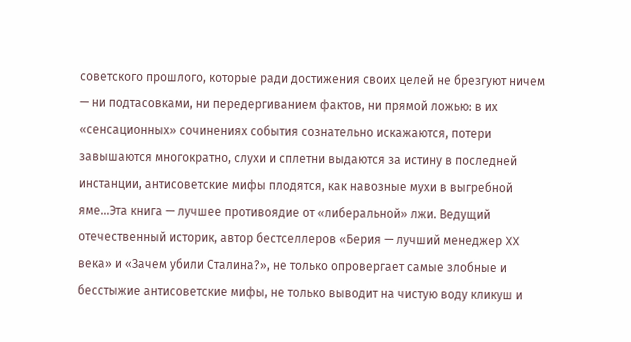советского прошлого, которые ради достижения своих целей не брезгуют ничем — ни подтасовками, ни передергиванием фактов, ни прямой ложью: в их «сенсационных» сочинениях события сознательно искажаются, потери завышаются многократно, слухи и сплетни выдаются за истину в последней инстанции, антисоветские мифы плодятся, как навозные мухи в выгребной яме…Эта книга — лучшее противоядие от «либеральной» лжи. Ведущий отечественный историк, автор бестселлеров «Берия — лучший менеджер XX века» и «Зачем убили Сталина?», не только опровергает самые злобные и бесстыжие антисоветские мифы, не только выводит на чистую воду кликуш и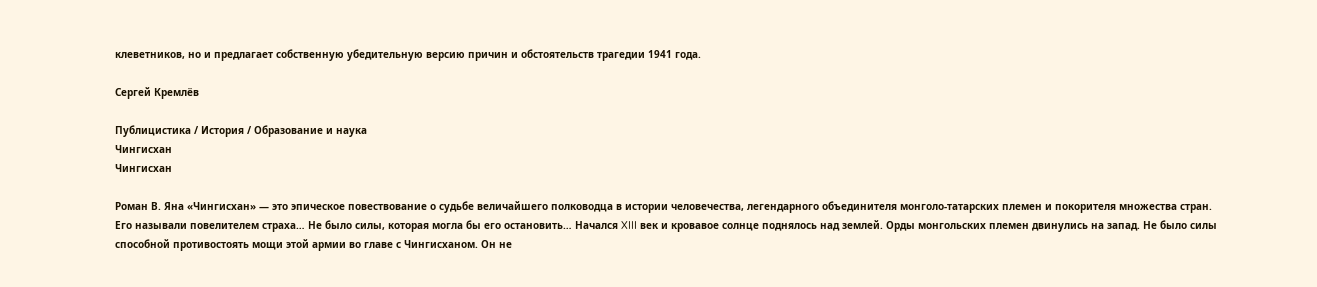клеветников, но и предлагает собственную убедительную версию причин и обстоятельств трагедии 1941 года.

Сергей Кремлёв

Публицистика / История / Образование и наука
Чингисхан
Чингисхан

Роман В. Яна «Чингисхан» — это эпическое повествование о судьбе величайшего полководца в истории человечества, легендарного объединителя монголо-татарских племен и покорителя множества стран. Его называли повелителем страха… Не было силы, которая могла бы его остановить… Начался XIII век и кровавое солнце поднялось над землей. Орды монгольских племен двинулись на запад. Не было силы способной противостоять мощи этой армии во главе с Чингисханом. Он не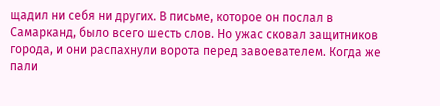щадил ни себя ни других. В письме, которое он послал в Самарканд, было всего шесть слов. Но ужас сковал защитников города, и они распахнули ворота перед завоевателем. Когда же пали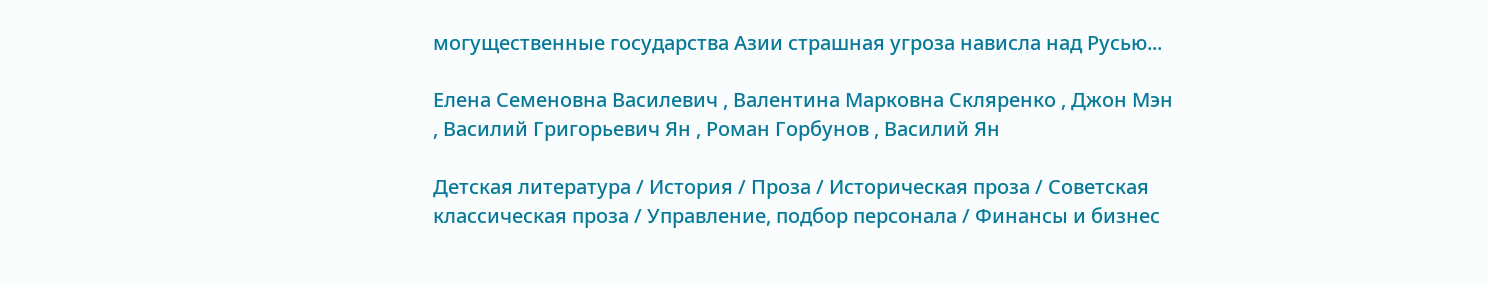могущественные государства Азии страшная угроза нависла над Русью...

Елена Семеновна Василевич , Валентина Марковна Скляренко , Джон Мэн , Василий Григорьевич Ян , Роман Горбунов , Василий Ян

Детская литература / История / Проза / Историческая проза / Советская классическая проза / Управление, подбор персонала / Финансы и бизнес